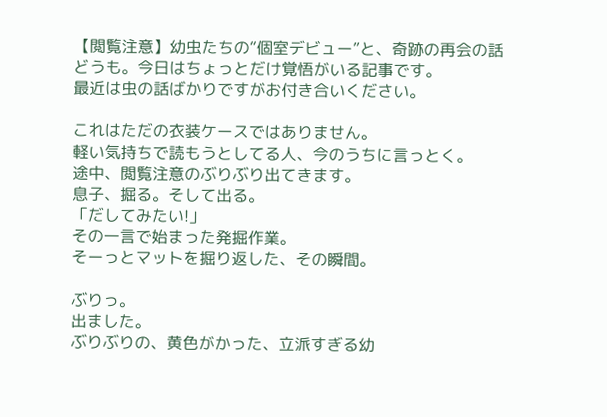【閲覧注意】幼虫たちの“個室デビュー”と、奇跡の再会の話
どうも。今日はちょっとだけ覚悟がいる記事です。
最近は虫の話ばかりですがお付き合いください。

これはただの衣装ケースではありません。
軽い気持ちで読もうとしてる人、今のうちに言っとく。
途中、閲覧注意のぶりぶり出てきます。
息子、掘る。そして出る。
「だしてみたい!」
その一言で始まった発掘作業。
そーっとマットを掘り返した、その瞬間。

ぶりっ。
出ました。
ぶりぶりの、黄色がかった、立派すぎる幼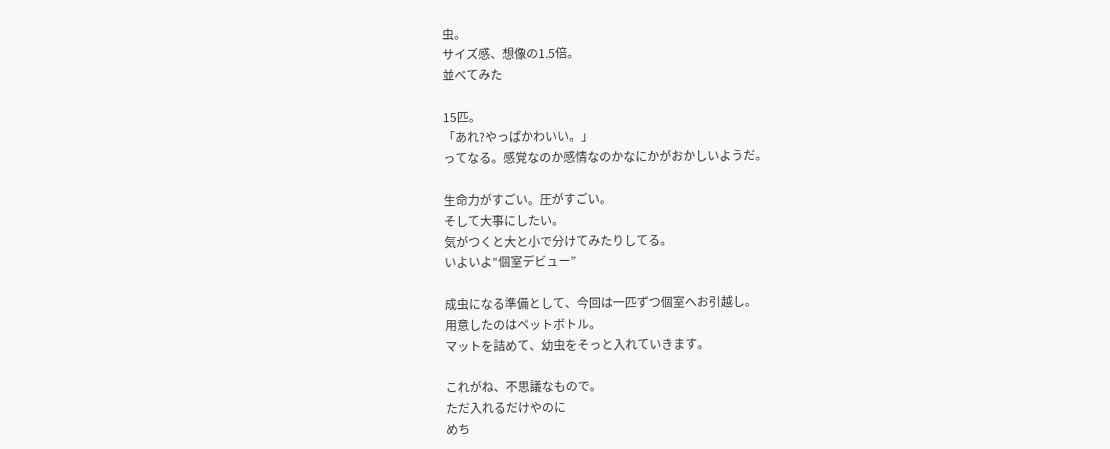虫。
サイズ感、想像の1.5倍。
並べてみた

15匹。
「あれ?やっぱかわいい。」
ってなる。感覚なのか感情なのかなにかがおかしいようだ。

生命力がすごい。圧がすごい。
そして大事にしたい。
気がつくと大と小で分けてみたりしてる。
いよいよ“個室デビュー”

成虫になる準備として、今回は一匹ずつ個室へお引越し。
用意したのはペットボトル。
マットを詰めて、幼虫をそっと入れていきます。

これがね、不思議なもので。
ただ入れるだけやのに
めち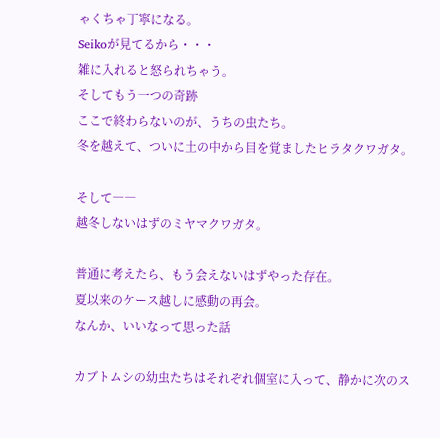ゃくちゃ丁寧になる。
Seikoが見てるから・・・
雑に入れると怒られちゃう。
そしてもう一つの奇跡
ここで終わらないのが、うちの虫たち。
冬を越えて、ついに土の中から目を覚ましたヒラタクワガタ。

そして――
越冬しないはずのミヤマクワガタ。

普通に考えたら、もう会えないはずやった存在。
夏以来のケース越しに感動の再会。
なんか、いいなって思った話

カブトムシの幼虫たちはそれぞれ個室に入って、静かに次のス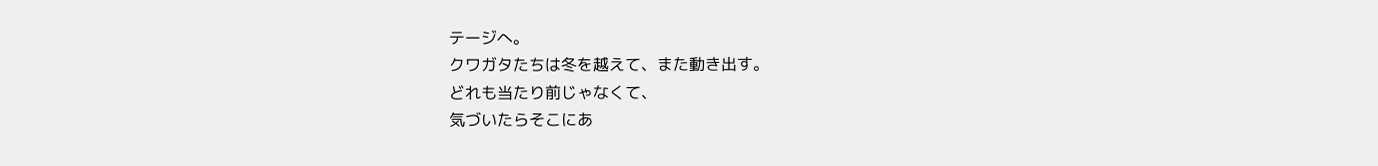テージへ。
クワガタたちは冬を越えて、また動き出す。
どれも当たり前じゃなくて、
気づいたらそこにあ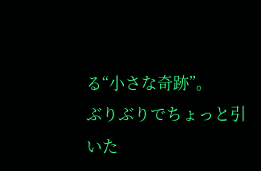る“小さな奇跡”。
ぶりぶりでちょっと引いた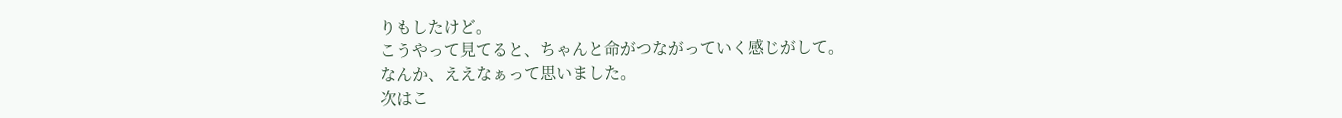りもしたけど。
こうやって見てると、ちゃんと命がつながっていく感じがして。
なんか、ええなぁって思いました。
次はこ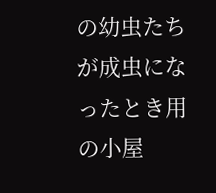の幼虫たちが成虫になったとき用の小屋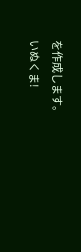を作成します。
いぬくま!